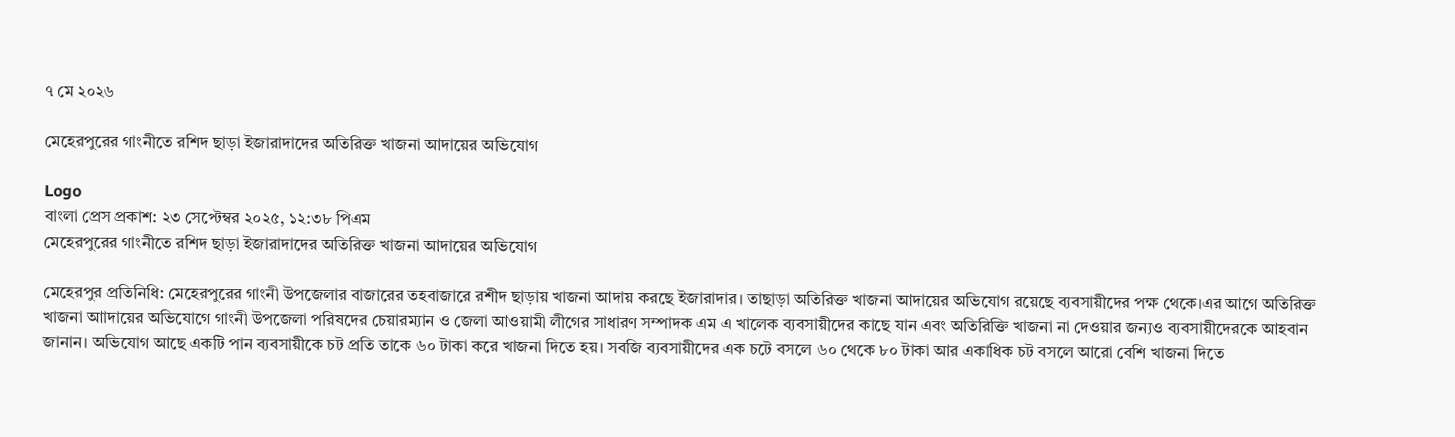৭ মে ২০২৬

মেহেরপুরের গাংনীতে রশিদ ছাড়া ইজারাদাদের অতিরিক্ত খাজনা আদায়ের অভিযোগ

Logo
বাংলা প্রেস প্রকাশ: ২৩ সেপ্টেম্বর ২০২৫, ১২:৩৮ পিএম
মেহেরপুরের গাংনীতে রশিদ ছাড়া ইজারাদাদের অতিরিক্ত খাজনা আদায়ের অভিযোগ

মেহেরপুর প্রতিনিধি: মেহেরপুরের গাংনী উপজেলার বাজারের তহবাজারে রশীদ ছাড়ায় খাজনা আদায় করছে ইজারাদার। তাছাড়া অতিরিক্ত খাজনা আদায়ের অভিযোগ রয়েছে ব্যবসায়ীদের পক্ষ থেকে।এর আগে অতিরিক্ত খাজনা আাদায়ের অভিযোগে গাংনী উপজেলা পরিষদের চেয়ারম্যান ও জেলা আওয়ামী লীগের সাধারণ সম্পাদক এম এ খালেক ব্যবসায়ীদের কাছে যান এবং অতিরিক্তি খাজনা না দেওয়ার জন্যও ব্যবসায়ীদেরকে আহবান জানান। অভিযোগ আছে একটি পান ব্যবসায়ীকে চট প্রতি তাকে ৬০ টাকা করে খাজনা দিতে হয়। সবজি ব্যবসায়ীদের এক চটে বসলে ৬০ থেকে ৮০ টাকা আর একাধিক চট বসলে আরো বেশি খাজনা দিতে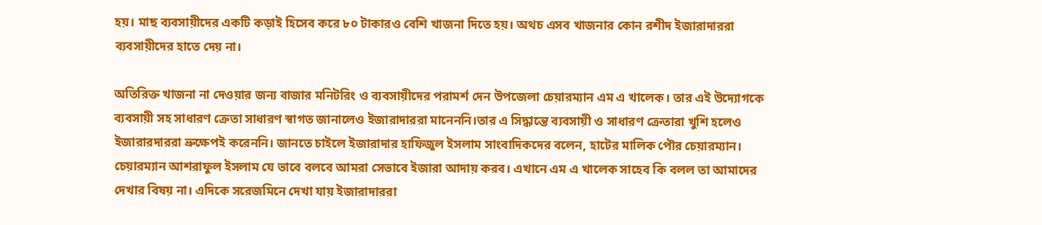হয়। মাছ ব্যবসায়ীদের একটি কড়াই হিসেব করে ৮০ টাকারও বেশি খাজনা দিতে হয়। অথচ এসব খাজনার কোন রশীদ ইজারাদাররা ব্যবসায়ীদের হাতে দেয় না।

অতিরিক্ত খাজনা না দেওয়ার জন্য বাজার মনিটরিং ও ব্যবসায়ীদের পরামর্শ দেন উপজেলা চেয়ারম্যান এম এ খালেক। তার এই উদ্যোগকে ব্যবসায়ী সহ সাধারণ ক্রেতা সাধারণ স্বাগত জানালেও ইজারাদাররা মানেননি।তার এ সিদ্ধান্তে ব্যবসায়ী ও সাধারণ ক্রেতারা খুশি হলেও ইজারারদাররা ভ্রুক্ষেপই করেননি। জানতে চাইলে ইজারাদার হাফিজুল ইসলাম সাংবাদিকদের বলেন, হাটের মালিক পৌর চেয়ারম্যান। চেয়ারম্যান আশরাফুল ইসলাম যে ভাবে বলবে আমরা সেভাবে ইজারা আদায় করব। এখানে এম এ খালেক সাহেব কি বলল তা আমাদের দেখার বিষয় না। এদিকে সরেজমিনে দেখা যায় ইজারাদাররা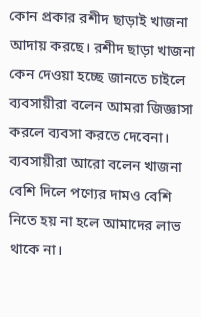কোন প্রকার রশীদ ছাড়াই খাজনা আদায় করছে। রশীদ ছাড়া খাজনা কেন দেওয়া হচ্ছে জানতে চাইলে ব্যবসায়ীরা বলেন আমরা জিজ্ঞাসা করলে ব্যবসা করতে দেবেনা। ব্যবসায়ীরা আরো বলেন খাজনা বেশি দিলে পণ্যের দামও বেশি নিতে হয় না হলে আমাদের লাভ থাকে না।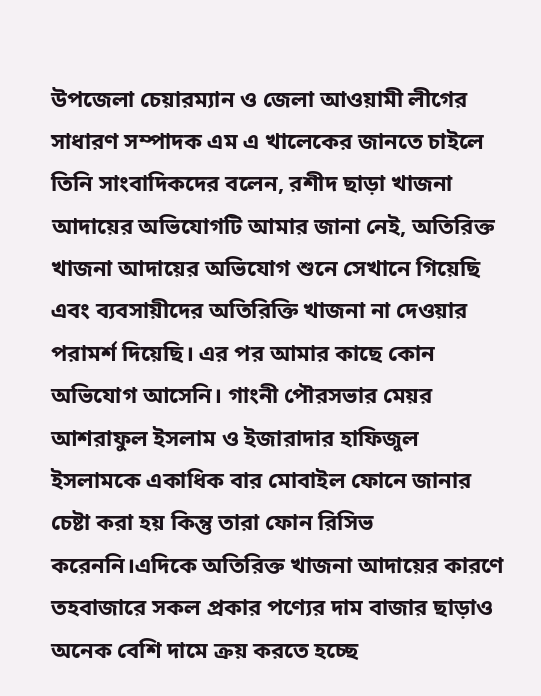উপজেলা চেয়ারম্যান ও জেলা আওয়ামী লীগের সাধারণ সম্পাদক এম এ খালেকের জানতে চাইলে তিনি সাংবাদিকদের বলেন, রশীদ ছাড়া খাজনা আদায়ের অভিযোগটি আমার জানা নেই, অতিরিক্ত খাজনা আদায়ের অভিযোগ শুনে সেখানে গিয়েছি এবং ব্যবসায়ীদের অতিরিক্তি খাজনা না দেওয়ার পরামর্শ দিয়েছি। এর পর আমার কাছে কোন অভিযোগ আসেনি। গাংনী পৌরসভার মেয়র আশরাফুল ইসলাম ও ইজারাদার হাফিজুল ইসলামকে একাধিক বার মোবাইল ফোনে জানার চেষ্টা করা হয় কিন্তু তারা ফোন রিসিভ করেননি।এদিকে অতিরিক্ত খাজনা আদায়ের কারণে তহবাজারে সকল প্রকার পণ্যের দাম বাজার ছাড়াও অনেক বেশি দামে ক্রয় করতে হচ্ছে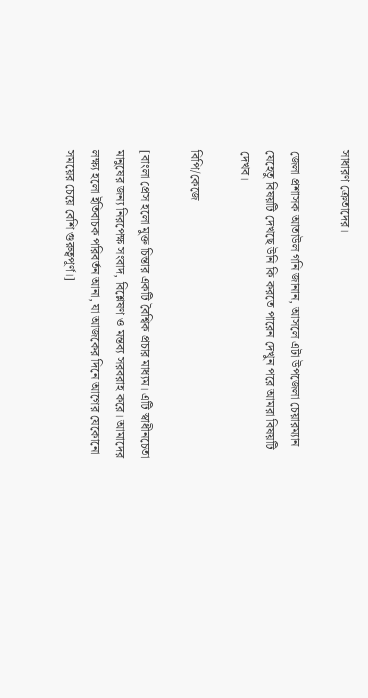সাধারণ ক্রেতাদের।

জেলা প্রশাসক আতাউল গনি জানান, আসলে এটা উপজেলা চেয়ারম্যান যেহেতু বিষয়টি দেখছে উনি কি করতে পারেন দেখুন পরে আমরা বিষয়টি দেখব।

বিপি/কেজে

[বাংলা প্রেস হলো মুক্ত চিন্তার একটি বৈশ্বিক প্রচার মাধ্যম। এটি স্বাধীনচেতা মানুষের জন্য নিরপেক্ষ সংবাদ, বিশ্লেষণ ও মন্তব্য সরবরাহ করে। আমাদের লক্ষ্য হলো ইতিবাচক পরিবর্তন আনা, যা আজকের দিনে আগের যেকোনো সময়ের চেয়ে বেশি গুরুত্বপূর্ণ।]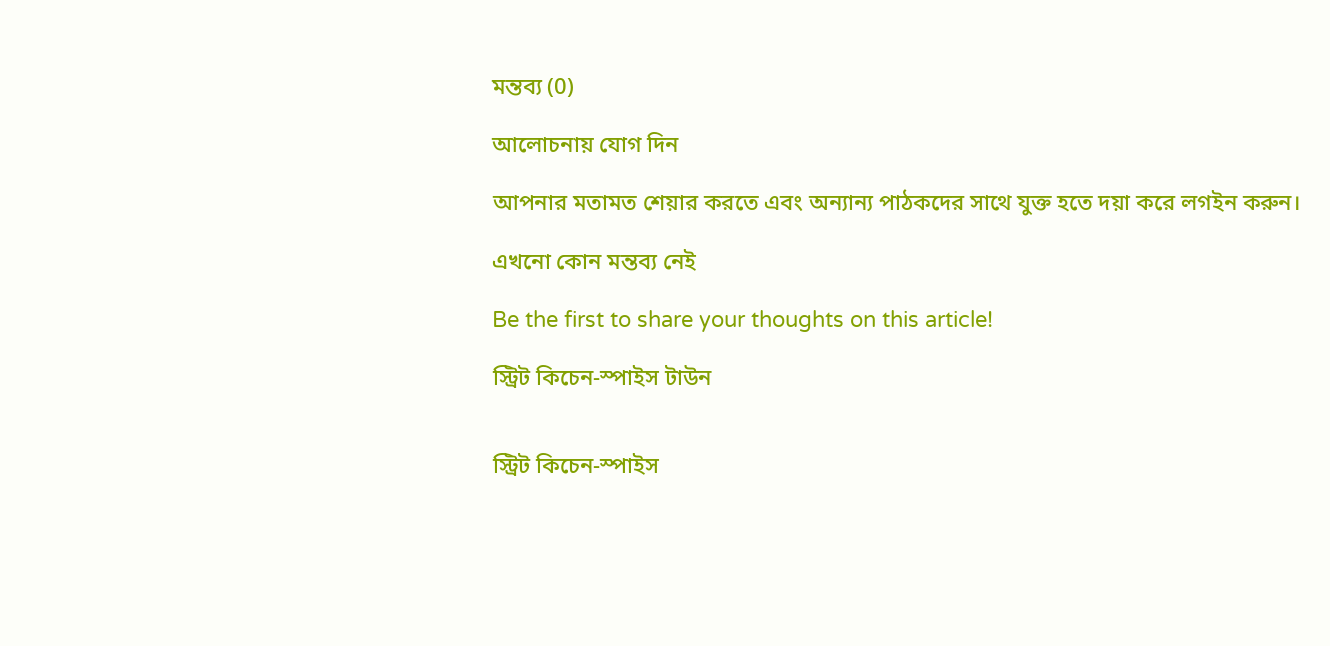মন্তব্য (0)

আলোচনায় যোগ দিন

আপনার মতামত শেয়ার করতে এবং অন্যান্য পাঠকদের সাথে যুক্ত হতে দয়া করে লগইন করুন।

এখনো কোন মন্তব্য নেই

Be the first to share your thoughts on this article!

স্ট্রিট কিচেন-স্পাইস টাউন


স্ট্রিট কিচেন-স্পাইস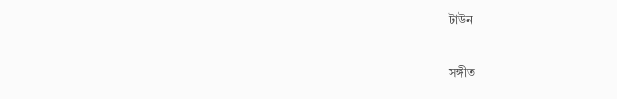টাউন

সঙ্গীত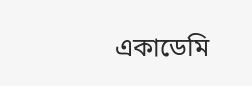একাডেমি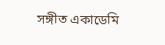সঙ্গীত একাডেমি